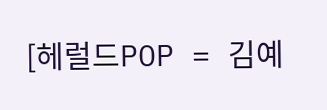[헤럴드POP = 김예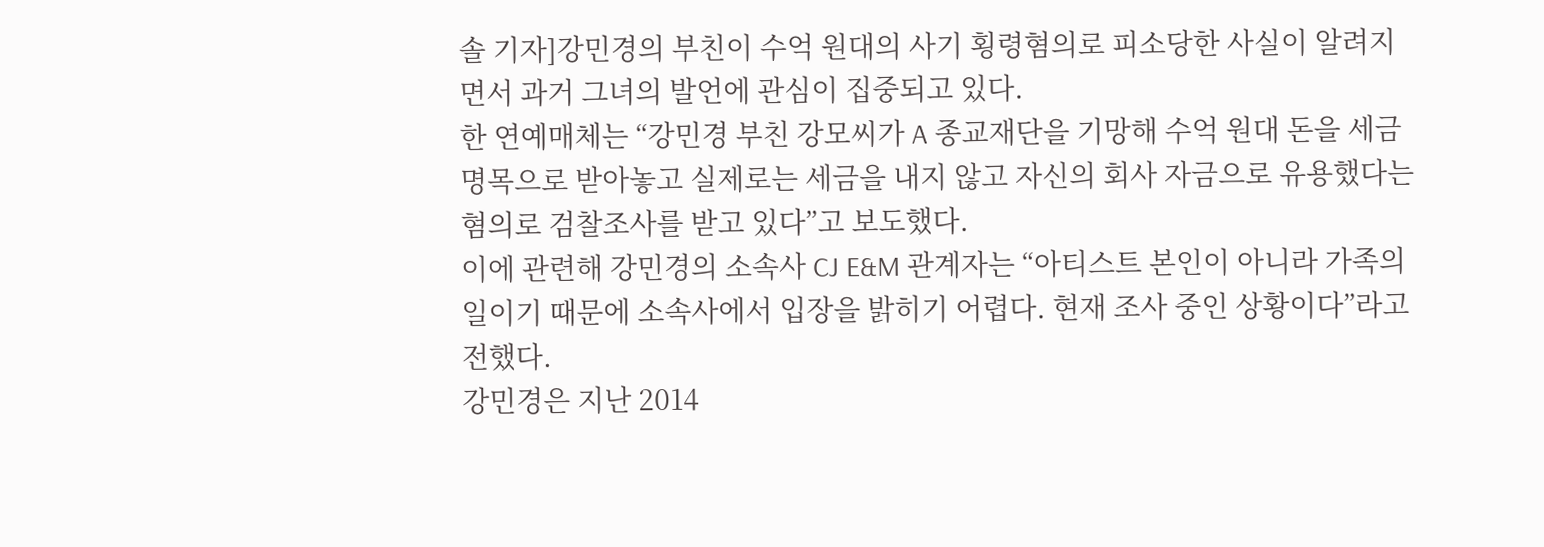솔 기자]강민경의 부친이 수억 원대의 사기 횡령혐의로 피소당한 사실이 알려지면서 과거 그녀의 발언에 관심이 집중되고 있다.
한 연예매체는 “강민경 부친 강모씨가 A 종교재단을 기망해 수억 원대 돈을 세금 명목으로 받아놓고 실제로는 세금을 내지 않고 자신의 회사 자금으로 유용했다는 혐의로 검찰조사를 받고 있다”고 보도했다.
이에 관련해 강민경의 소속사 CJ E&M 관계자는 “아티스트 본인이 아니라 가족의 일이기 때문에 소속사에서 입장을 밝히기 어렵다. 현재 조사 중인 상황이다”라고 전했다.
강민경은 지난 2014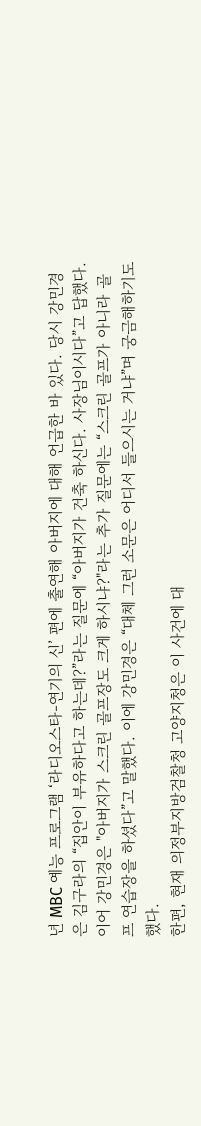년 MBC 예능 프로그램 ‘라디오스타-연기의 신’ 편에 출연해 아버지에 대해 언급한 바 있다. 당시 강민경은 김구라의 “집안이 부유하다고 하는데?”라는 질문에 “아버지가 건축 하신다. 사장님이시다”고 답했다.
이어 강민경은 "아버지가 스크린 골프장도 크게 하시냐?"라는 추가 질문에는 “스크린 골프가 아니라 골프 연습장을 하셨다”고 말했다. 이에 강민경은 “대체 그런 소문은 어디서 들으시는 거냐”며 궁금해하기도 했다.
한편, 현재 의정부지방검찰청 고양지청은 이 사건에 대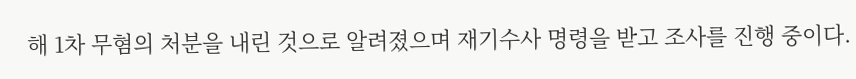해 1차 무혐의 처분을 내린 것으로 알려졌으며 재기수사 명령을 받고 조사를 진행 중이다.